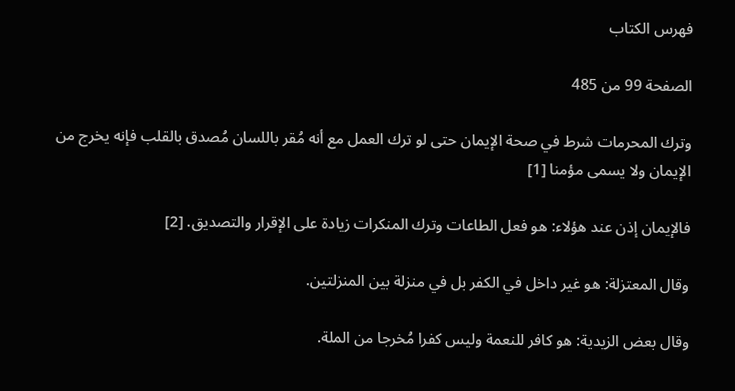فهرس الكتاب

الصفحة 99 من 485

وترك المحرمات شرط في صحة الإيمان حتى لو ترك العمل مع أنه مُقر باللسان مُصدق بالقلب فإنه يخرج من الإيمان ولا يسمى مؤمنا [1]

فالإيمان إذن عند هؤلاء: هو فعل الطاعات وترك المنكرات زيادة على الإقرار والتصديق. [2]

وقال المعتزلة: هو غير داخل في الكفر بل في منزلة بين المنزلتين.

وقال بعض الزيدية: هو كافر للنعمة وليس كفرا مُخرجا من الملة.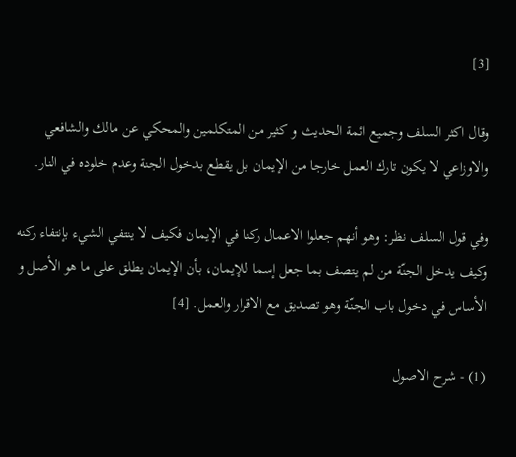[3]

وقال اكثر السلف وجميع ائمة الحديث و كثير من المتكلمين والمحكي عن مالك والشافعي والاوزاعي لا يكون تارك العمل خارجا من الإيمان بل يقطع بدخول الجنة وعدم خلوده في النار.

وفي قول السلف نظر: وهو أنهم جعلوا الاعمال ركنا في الإيمان فكيف لا ينتفي الشيء بإنتفاء ركنه وكيف يدخل الجنّة من لم يتصف بما جعل إسما للإيمان، بأن الإيمان يطلق على ما هو الأصل و الأساس في دخول باب الجنّة وهو تصديق مع الاقرار والعمل. [4]

(1) - شرح الاصول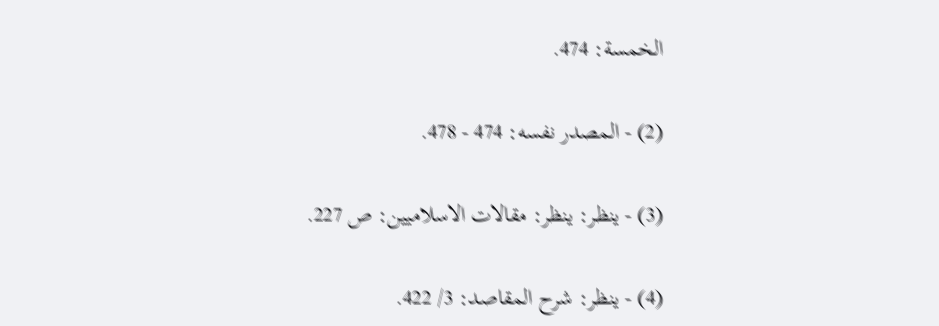الخمسة: 474.

(2) - المصدر نفسه: 474 - 478.

(3) - ينظر: ينظر: مقالات الاسلاميين: ص 227.

(4) - ينظر: شرح المقاصد: 3/ 422.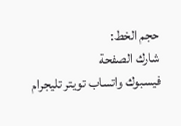حجم الخط:
شارك الصفحة
فيسبوك واتساب تويتر تليجرام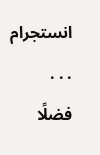انستجرام
. . .
فضلًا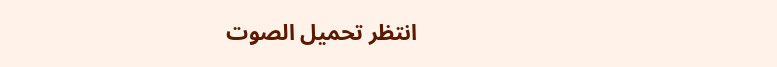انتظر تحميل الصوت